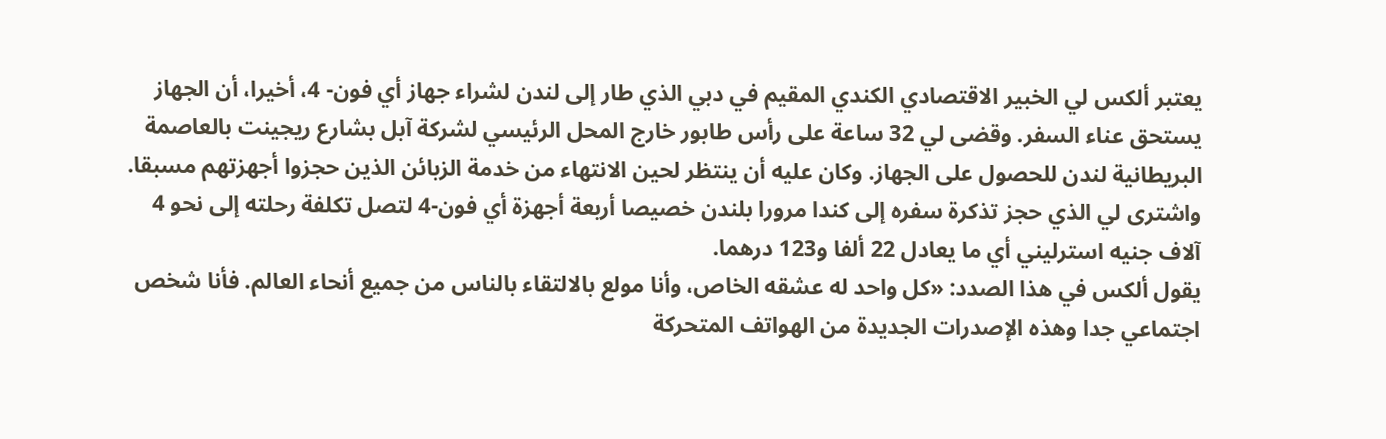يعتبر ألكس لي الخبير الاقتصادي الكندي المقيم في دبي الذي طار إلى لندن لشراء جهاز أي فون- 4، أخيرا، أن الجهاز يستحق عناء السفر. وقضى لي 32 ساعة على رأس طابور خارج المحل الرئيسي لشركة آبل بشارع ريجينت بالعاصمة البريطانية لندن للحصول على الجهاز. وكان عليه أن ينتظر لحين الانتهاء من خدمة الزبائن الذين حجزوا أجهزتهم مسبقا.
واشترى لي الذي حجز تذكرة سفره إلى كندا مرورا بلندن خصيصا أربعة أجهزة أي فون-4 لتصل تكلفة رحلته إلى نحو 4 آلاف جنيه استرليني أي ما يعادل 22 ألفا و123 درهما.
يقول ألكس في هذا الصدد: «كل واحد له عشقه الخاص، وأنا مولع بالالتقاء بالناس من جميع أنحاء العالم. فأنا شخص اجتماعي جدا وهذه الإصدرات الجديدة من الهواتف المتحركة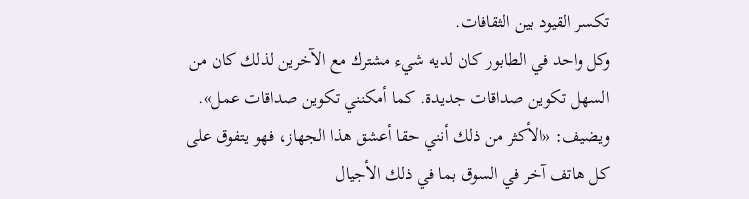تكسر القيود بين الثقافات.
وكل واحد في الطابور كان لديه شيء مشترك مع الآخرين لذلك كان من السهل تكوين صداقات جديدة. كما أمكنني تكوين صداقات عمل».
ويضيف: «الأكثر من ذلك أنني حقا أعشق هذا الجهاز، فهو يتفوق على كل هاتف آخر في السوق بما في ذلك الأجيال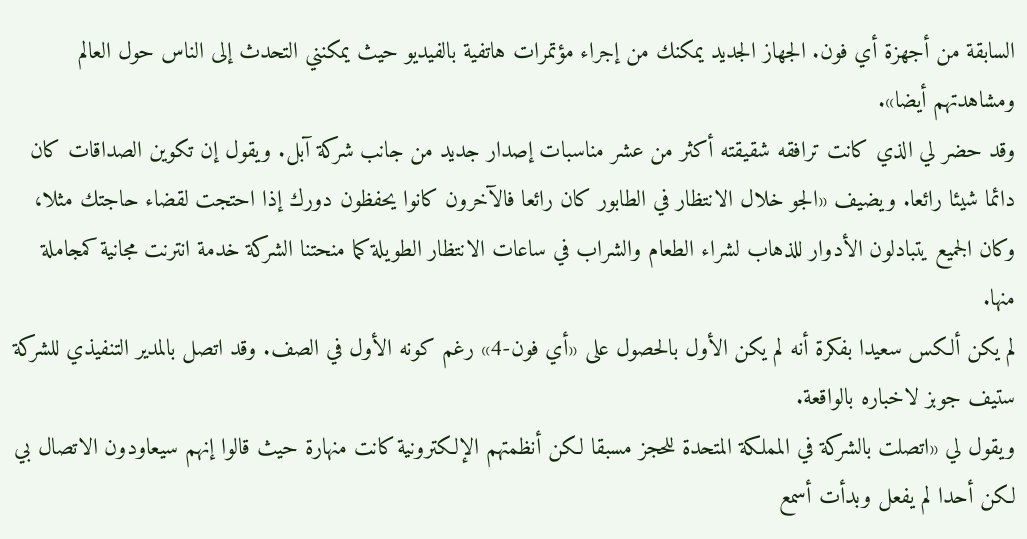السابقة من أجهزة أي فون. الجهاز الجديد يمكنك من إجراء مؤتمرات هاتفية بالفيديو حيث يمكنني التحدث إلى الناس حول العالم ومشاهدتهم أيضا».
وقد حضر لي الذي كانت ترافقه شقيقته أكثر من عشر مناسبات إصدار جديد من جانب شركة آبل. ويقول إن تكوين الصداقات كان دائما شيئا رائعا. ويضيف «الجو خلال الانتظار في الطابور كان رائعا فالآخرون كانوا يحفظون دورك إذا احتجت لقضاء حاجتك مثلا، وكان الجميع يتبادلون الأدوار للذهاب لشراء الطعام والشراب في ساعات الانتظار الطويلة كما منحتنا الشركة خدمة انترنت مجانية كمجاملة منها.
لم يكن ألكس سعيدا بفكرة أنه لم يكن الأول بالحصول على «أي فون-4» رغم كونه الأول في الصف. وقد اتصل بالمدير التنفيذي للشركة ستيف جوبز لاخباره بالواقعة.
ويقول لي «اتصلت بالشركة في المملكة المتحدة للحجز مسبقا لكن أنظمتهم الإلكترونية كانت منهارة حيث قالوا إنهم سيعاودون الاتصال بي لكن أحدا لم يفعل وبدأت أسمع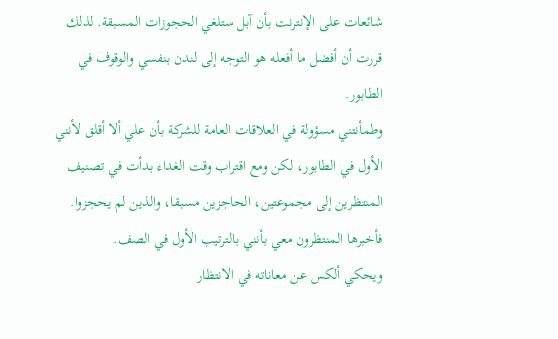شائعات على الإنترنت بأن آبل ستلغي الحجوزات المسبقة. لذلك قررت أن أفضل ما أفعله هو التوجه إلى لندن بنفسي والوقوف في الطابور.
وطمأنتني مسؤولة في العلاقات العامة للشركة بأن علي ألا أقلق لأنني الأول في الطابور، لكن ومع اقتراب وقت الغداء بدأت في تصنيف المنتظرين إلى مجموعتين، الحاجزين مسبقا، والذين لم يحجزوا. فأخبرها المنتظرون معي بأنني بالترتيب الأول في الصف.
ويحكي ألكس عن معاناته في الانتظار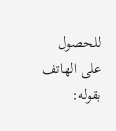للحصول على الهاتف بقوله: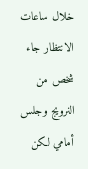خلال ساعات الانتظار جاء شخص من النرويج وجلس أمامي لكن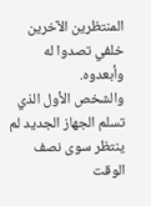المنتظرين الآخرين خلفي تصدوا له وأبعدوه.
والشخص الأول الذي تسلم الجهاز الجديد لم ينتظر سوى نصف الوقت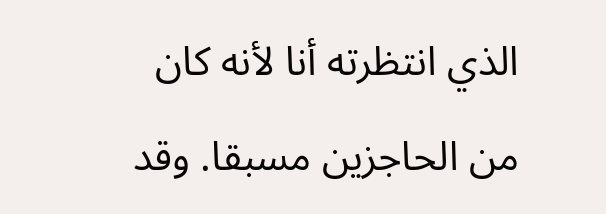الذي انتظرته أنا لأنه كان من الحاجزين مسبقا. وقد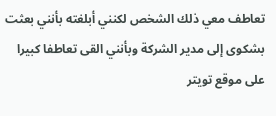تعاطف معي ذلك الشخص لكنني أبلغته بأنني بعثت بشكوى إلى مدير الشركة وبأنني القى تعاطفا كبيرا على موقع تويتر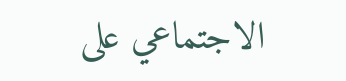الاجتماعي على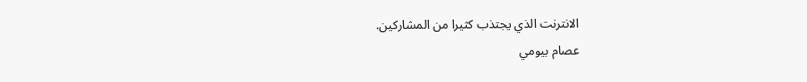الانترنت الذي يجتذب كثيرا من المشاركين.
عصام بيومي